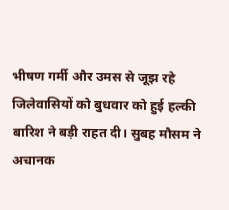भीषण गर्मी और उमस से जूझ रहे जिलेवासियों को बुधवार को हुई हल्की बारिश ने बड़ी राहत दी। सुबह मौसम ने अचानक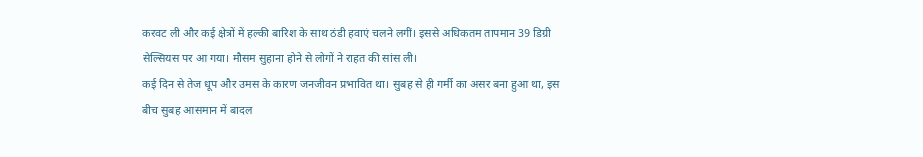करवट ली और कई क्षेत्रों में हल्की बारिश के साथ ठंडी हवाएं चलने लगीं। इससे अधिकतम तापमान 39 डिग्री सेल्सियस पर आ गया। मौसम सुहाना होने से लोगों ने राहत की सांस ली।
कई दिन से तेज धूप और उमस के कारण जनजीवन प्रभावित था। सुबह से ही गर्मी का असर बना हुआ था, इस बीच सुबह आसमान में बादल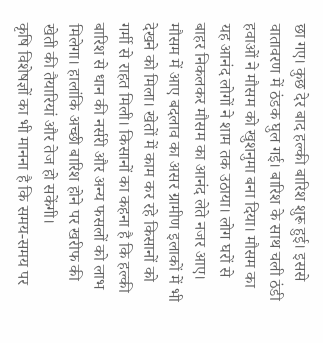छा गए। कुछ देर बाद हल्की बारिश शुरू हुई। इससे वातावरण में ठंडक घुल गई। बारिश के साथ चली ठंडी हवाओं ने मौसम को खुशनुमा बना दिया। मौसम का यह आनंद लोगों ने शाम तक उठाया। लोग घरों से बाहर निकलकर मौसम का आनंद लेते नजर आए।
मौसम में आए बदलाव का असर ग्रामीण इलाकों में भी देखने को मिला। खेतों में काम कर रहे किसानों को गर्मी से राहत मिली। किसानों का कहना है कि हल्की बारिश से धान की नर्सरी और अन्य फसलों को लाभ मिलेगा। हालांकि अच्छी बारिश होने पर खरीफ की खेती की तैयारियां और तेज हो सकेंगी।
कृषि विशेषज्ञों का भी मानना है कि समय-समय पर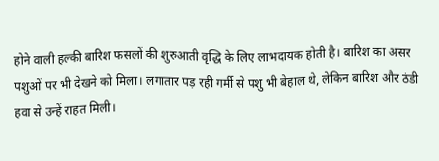होने वाली हल्की बारिश फसलों की शुरुआती वृद्धि के लिए लाभदायक होती है। बारिश का असर पशुओं पर भी देखने को मिला। लगातार पड़ रही गर्मी से पशु भी बेहाल थे, लेकिन बारिश और ठंडी हवा से उन्हें राहत मिली।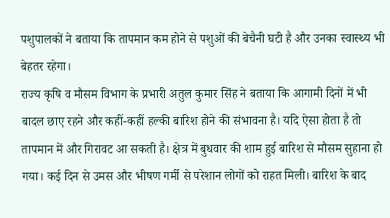पशुपालकों ने बताया कि तापमान कम होने से पशुओं की बेचैनी घटी है और उनका स्वास्थ्य भी बेहतर रहेगा।
राज्य कृषि व मौसम विभाग के प्रभारी अतुल कुमार सिंह ने बताया कि आगामी दिनों में भी बादल छाए रहने और कहीं-कहीं हल्की बारिश होने की संभावना है। यदि ऐसा होता है तो तापमान में और गिरावट आ सकती है। क्षेत्र में बुधवार की शाम हुई बारिश से मौसम सुहाना हो गया। कई दिन से उमस और भीषण गर्मी से परेशान लोगों को राहत मिली। बारिश के बाद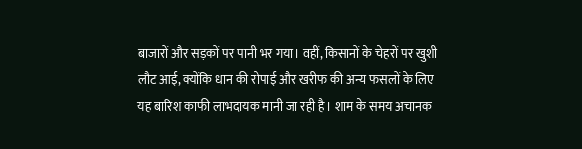बाजारों और सड़कों पर पानी भर गया। वहीं, किसानों के चेहरों पर खुशी लौट आई, क्योंकि धान की रोपाई और खरीफ की अन्य फसलों के लिए यह बारिश काफी लाभदायक मानी जा रही है। शाम के समय अचानक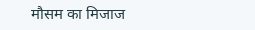मौसम का मिजाज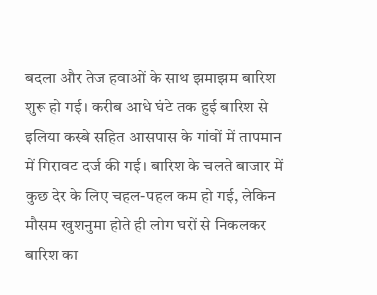बदला और तेज हवाओं के साथ झमाझम बारिश शुरू हो गई। करीब आधे घंटे तक हुई बारिश से इलिया कस्बे सहित आसपास के गांवों में तापमान में गिरावट दर्ज की गई। बारिश के चलते बाजार में कुछ देर के लिए चहल-पहल कम हो गई, लेकिन मौसम खुशनुमा होते ही लोग घरों से निकलकर बारिश का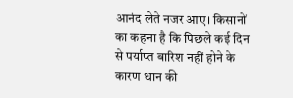आनंद लेते नजर आए। किसानों का कहना है कि पिछले कई दिन से पर्याप्त बारिश नहीं होने के कारण धान की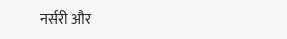नर्सरी और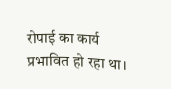रोपाई का कार्य प्रभावित हो रहा था।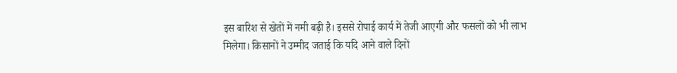इस बारिश से खेतों में नमी बढ़ी है। इससे रोपाई कार्य में तेजी आएगी और फसलों को भी लाभ मिलेगा। किसानों ने उम्मीद जताई कि यदि आने वाले दिनों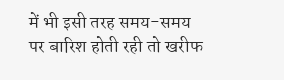में भी इसी तरह समय-समय पर बारिश होती रही तो खरीफ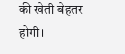की खेती बेहतर होगी।